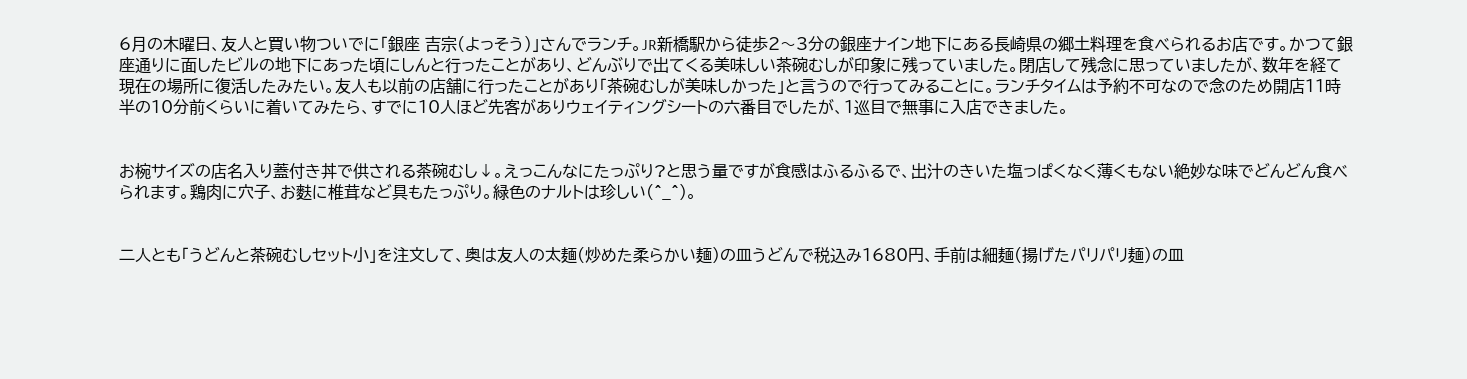6月の木曜日、友人と買い物ついでに「銀座 吉宗(よっそう)」さんでランチ。JR新橋駅から徒歩2〜3分の銀座ナイン地下にある長崎県の郷土料理を食べられるお店です。かつて銀座通りに面したビルの地下にあった頃にしんと行ったことがあり、どんぶりで出てくる美味しい茶碗むしが印象に残っていました。閉店して残念に思っていましたが、数年を経て現在の場所に復活したみたい。友人も以前の店舗に行ったことがあり「茶碗むしが美味しかった」と言うので行ってみることに。ランチタイムは予約不可なので念のため開店11時半の10分前くらいに着いてみたら、すでに10人ほど先客がありウェイティングシートの六番目でしたが、1巡目で無事に入店できました。


お椀サイズの店名入り蓋付き丼で供される茶碗むし↓。えっこんなにたっぷり?と思う量ですが食感はふるふるで、出汁のきいた塩っぱくなく薄くもない絶妙な味でどんどん食べられます。鶏肉に穴子、お麩に椎茸など具もたっぷり。緑色のナルトは珍しい(^_^)。


二人とも「うどんと茶碗むしセット小」を注文して、奥は友人の太麺(炒めた柔らかい麺)の皿うどんで税込み1680円、手前は細麺(揚げたパリパリ麺)の皿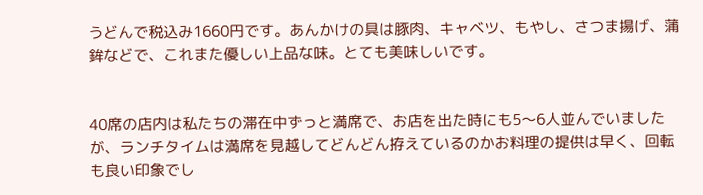うどんで税込み1660円です。あんかけの具は豚肉、キャベツ、もやし、さつま揚げ、蒲鉾などで、これまた優しい上品な味。とても美味しいです。


40席の店内は私たちの滞在中ずっと満席で、お店を出た時にも5〜6人並んでいましたが、ランチタイムは満席を見越してどんどん拵えているのかお料理の提供は早く、回転も良い印象でし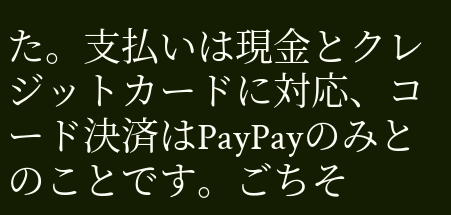た。支払いは現金とクレジットカードに対応、コード決済はPayPayのみとのことです。ごちそ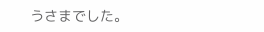うさまでした。